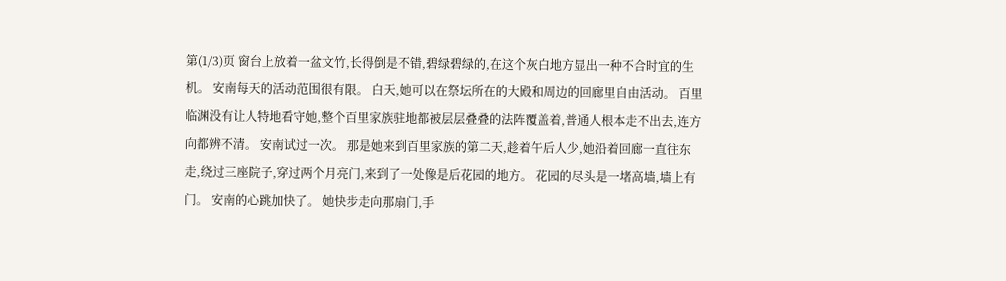第(1/3)页 窗台上放着一盆文竹,长得倒是不错,碧绿碧绿的,在这个灰白地方显出一种不合时宜的生机。 安南每天的活动范围很有限。 白天,她可以在祭坛所在的大殿和周边的回廊里自由活动。 百里临渊没有让人特地看守她,整个百里家族驻地都被层层叠叠的法阵覆盖着,普通人根本走不出去,连方向都辨不清。 安南试过一次。 那是她来到百里家族的第二天,趁着午后人少,她沿着回廊一直往东走,绕过三座院子,穿过两个月亮门,来到了一处像是后花园的地方。 花园的尽头是一堵高墙,墙上有门。 安南的心跳加快了。 她快步走向那扇门,手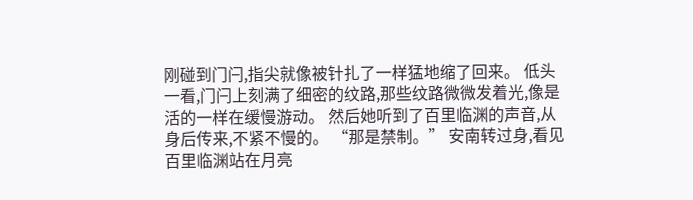刚碰到门闩,指尖就像被针扎了一样猛地缩了回来。 低头一看,门闩上刻满了细密的纹路,那些纹路微微发着光,像是活的一样在缓慢游动。 然后她听到了百里临渊的声音,从身后传来,不紧不慢的。 “那是禁制。” 安南转过身,看见百里临渊站在月亮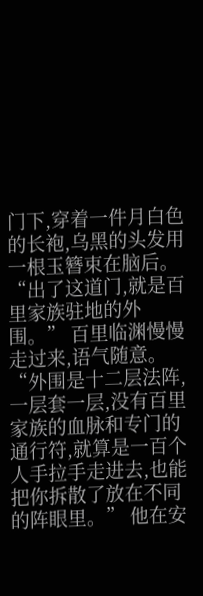门下,穿着一件月白色的长袍,乌黑的头发用一根玉簪束在脑后。 “出了这道门,就是百里家族驻地的外围。” 百里临渊慢慢走过来,语气随意。 “外围是十二层法阵,一层套一层,没有百里家族的血脉和专门的通行符,就算是一百个人手拉手走进去,也能把你拆散了放在不同的阵眼里。” 他在安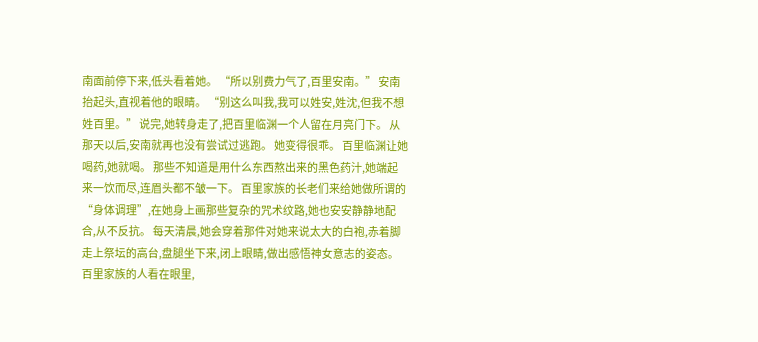南面前停下来,低头看着她。 “所以别费力气了,百里安南。” 安南抬起头,直视着他的眼睛。 “别这么叫我,我可以姓安,姓沈,但我不想姓百里。” 说完,她转身走了,把百里临渊一个人留在月亮门下。 从那天以后,安南就再也没有尝试过逃跑。 她变得很乖。 百里临渊让她喝药,她就喝。 那些不知道是用什么东西熬出来的黑色药汁,她端起来一饮而尽,连眉头都不皱一下。 百里家族的长老们来给她做所谓的“身体调理”,在她身上画那些复杂的咒术纹路,她也安安静静地配合,从不反抗。 每天清晨,她会穿着那件对她来说太大的白袍,赤着脚走上祭坛的高台,盘腿坐下来,闭上眼睛,做出感悟神女意志的姿态。 百里家族的人看在眼里,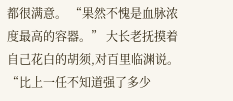都很满意。 “果然不愧是血脉浓度最高的容器。” 大长老抚摸着自己花白的胡须,对百里临渊说。 “比上一任不知道强了多少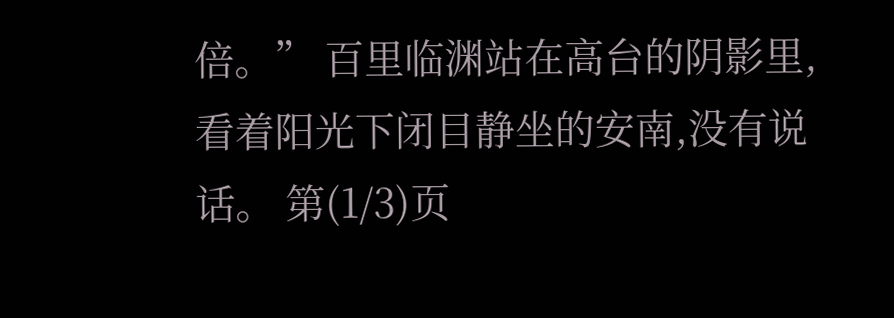倍。” 百里临渊站在高台的阴影里,看着阳光下闭目静坐的安南,没有说话。 第(1/3)页